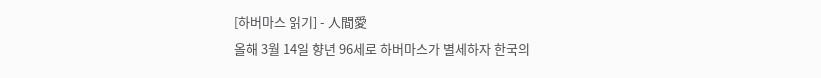[하버마스 읽기] - 人間愛
올해 3월 14일 향년 96세로 하버마스가 별세하자 한국의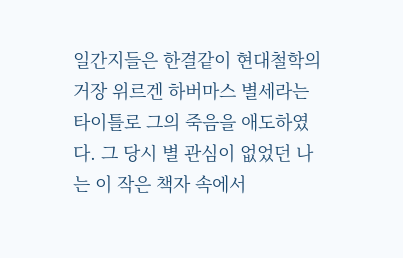일간지들은 한결같이 현대철학의 거장 위르겐 하버마스 별세라는 타이틀로 그의 죽음을 애도하였다. 그 당시 별 관심이 없었던 나는 이 작은 책자 속에서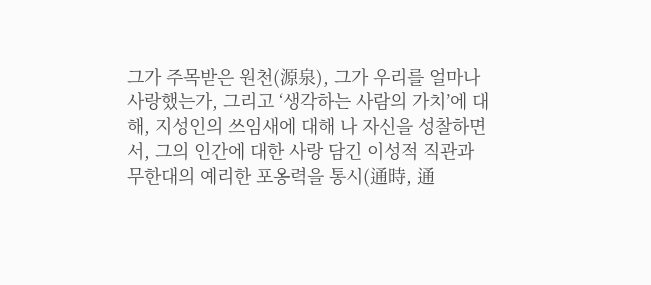그가 주목받은 원천(源泉), 그가 우리를 얼마나 사랑했는가, 그리고 ‘생각하는 사람의 가치’에 대해, 지성인의 쓰임새에 대해 나 자신을 성찰하면서, 그의 인간에 대한 사랑 담긴 이성적 직관과 무한대의 예리한 포옹력을 통시(通時, 通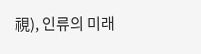視), 인류의 미래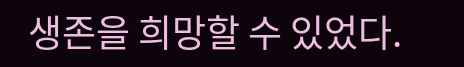생존을 희망할 수 있었다.